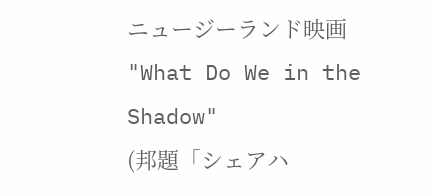ニュージーランド映画
"What Do We in the Shadow"
(邦題「シェアハ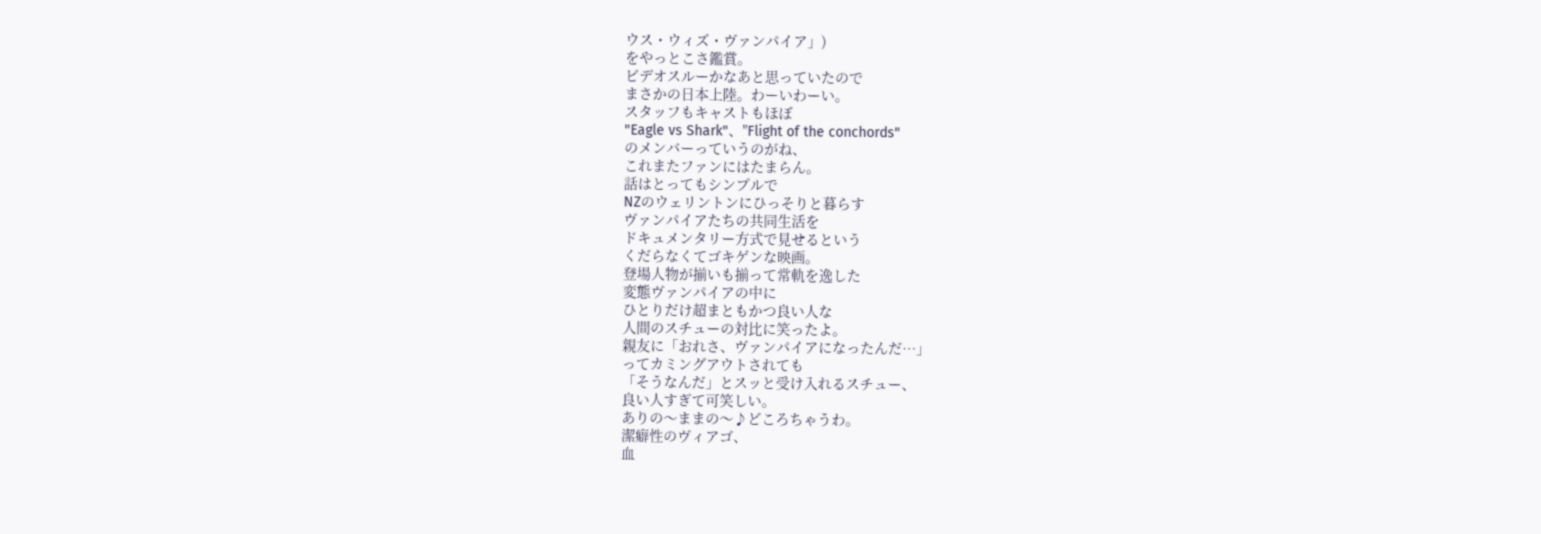ウス・ウィズ・ヴァンパイア」)
をやっとこさ鑑賞。
ビデオスルーかなあと思っていたので
まさかの日本上陸。わーいわーい。
スタッフもキャストもほぼ
"Eagle vs Shark"、"Flight of the conchords"
のメンバーっていうのがね、
これまたファンにはたまらん。
話はとってもシンプルで
NZのウェリントンにひっそりと暮らす
ヴァンパイアたちの共同生活を
ドキュメンタリー方式で見せるという
くだらなくてゴキゲンな映画。
登場人物が揃いも揃って常軌を逸した
変態ヴァンパイアの中に
ひとりだけ超まともかつ良い人な
人間のスチューの対比に笑ったよ。
親友に「おれさ、ヴァンパイアになったんだ…」
ってカミングアウトされても
「そうなんだ」とスッと受け入れるスチュー、
良い人すぎて可笑しい。
ありの〜ままの〜♪どころちゃうわ。
潔癖性のヴィアゴ、
血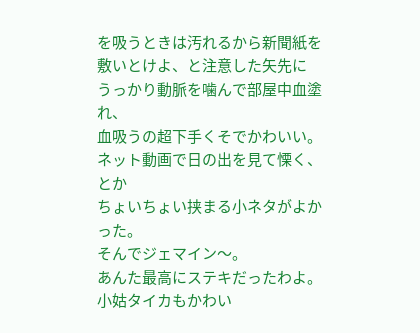を吸うときは汚れるから新聞紙を
敷いとけよ、と注意した矢先に
うっかり動脈を噛んで部屋中血塗れ、
血吸うの超下手くそでかわいい。
ネット動画で日の出を見て慄く、とか
ちょいちょい挟まる小ネタがよかった。
そんでジェマイン〜。
あんた最高にステキだったわよ。
小姑タイカもかわい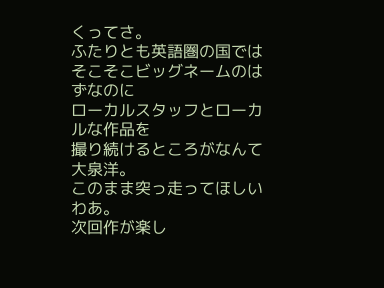くってさ。
ふたりとも英語圏の国では
そこそこビッグネームのはずなのに
ローカルスタッフとローカルな作品を
撮り続けるところがなんて大泉洋。
このまま突っ走ってほしいわあ。
次回作が楽し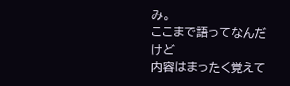み。
ここまで語ってなんだけど
内容はまったく覚えて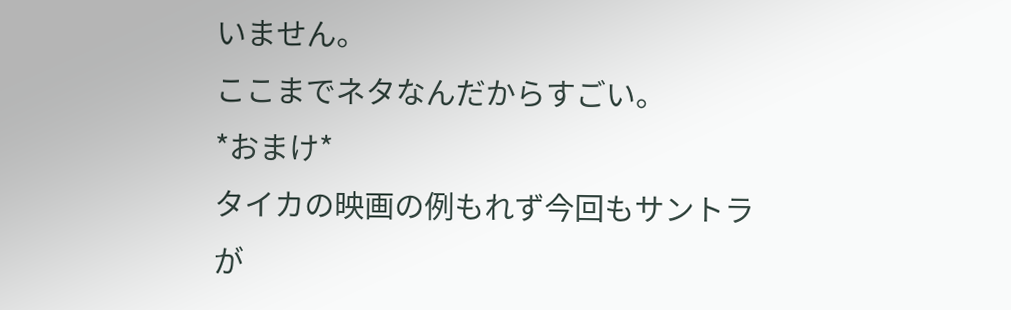いません。
ここまでネタなんだからすごい。
*おまけ*
タイカの映画の例もれず今回もサントラが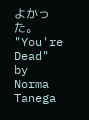よかった。
"You're Dead" by Norma Tanega